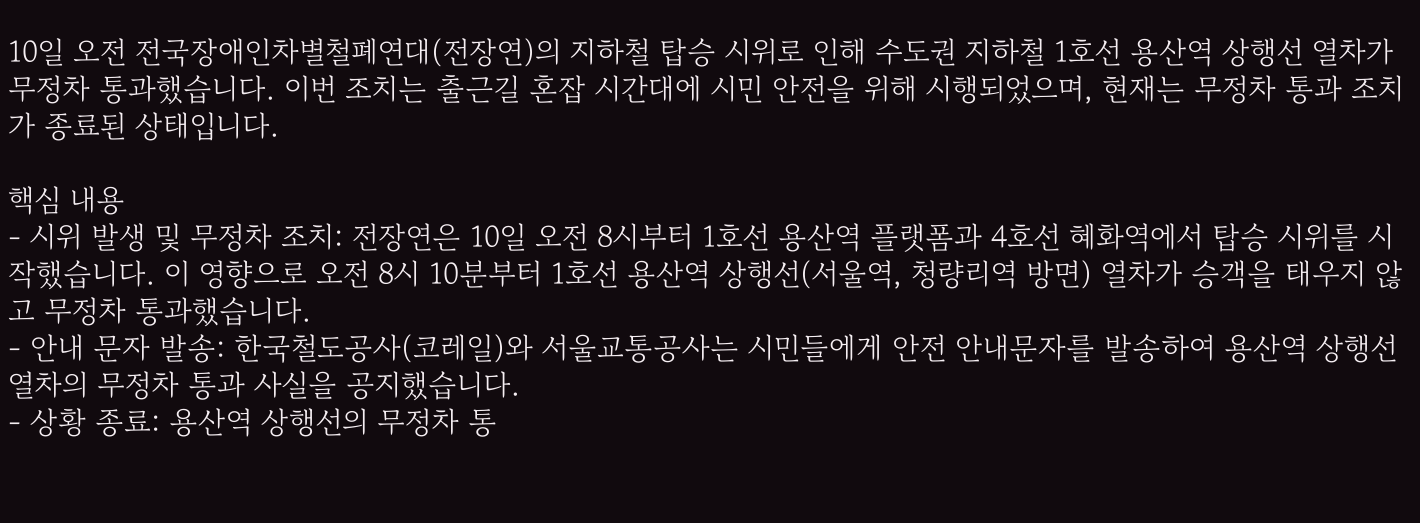10일 오전 전국장애인차별철폐연대(전장연)의 지하철 탑승 시위로 인해 수도권 지하철 1호선 용산역 상행선 열차가 무정차 통과했습니다. 이번 조치는 출근길 혼잡 시간대에 시민 안전을 위해 시행되었으며, 현재는 무정차 통과 조치가 종료된 상태입니다.

핵심 내용
- 시위 발생 및 무정차 조치: 전장연은 10일 오전 8시부터 1호선 용산역 플랫폼과 4호선 혜화역에서 탑승 시위를 시작했습니다. 이 영향으로 오전 8시 10분부터 1호선 용산역 상행선(서울역, 청량리역 방면) 열차가 승객을 태우지 않고 무정차 통과했습니다.
- 안내 문자 발송: 한국철도공사(코레일)와 서울교통공사는 시민들에게 안전 안내문자를 발송하여 용산역 상행선 열차의 무정차 통과 사실을 공지했습니다.
- 상황 종료: 용산역 상행선의 무정차 통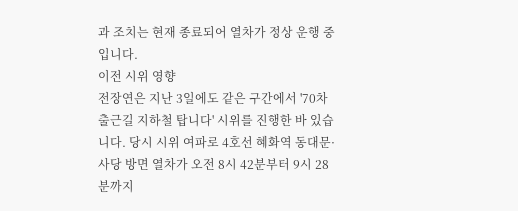과 조치는 현재 종료되어 열차가 정상 운행 중입니다.
이전 시위 영향
전장연은 지난 3일에도 같은 구간에서 '70차 출근길 지하철 탑니다' 시위를 진행한 바 있습니다. 당시 시위 여파로 4호선 혜화역 동대문·사당 방면 열차가 오전 8시 42분부터 9시 28분까지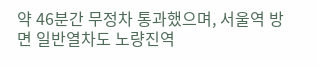약 46분간 무정차 통과했으며, 서울역 방면 일반열차도 노량진역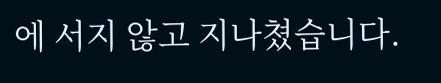에 서지 않고 지나쳤습니다.